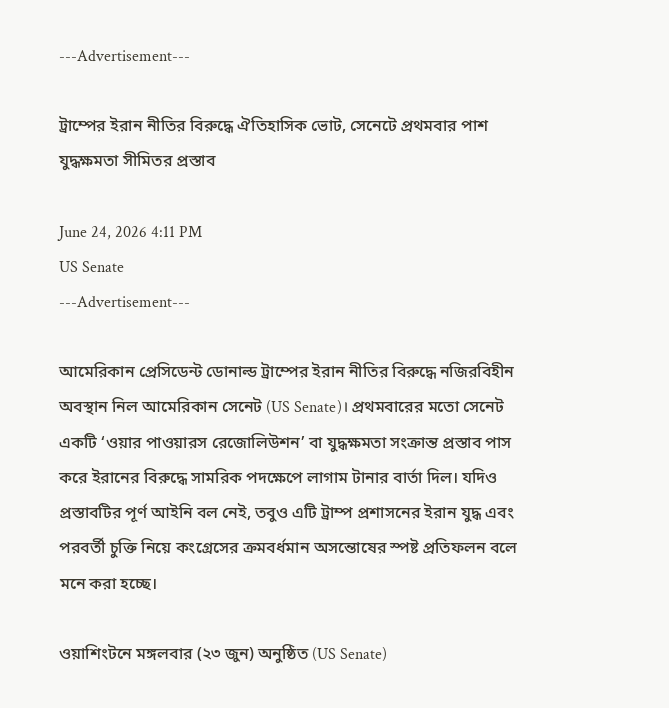---Advertisement---

ট্রাম্পের ইরান নীতির বিরুদ্ধে ঐতিহাসিক ভোট, সেনেটে প্রথমবার পাশ যুদ্ধক্ষমতা সীমিতর প্রস্তাব

June 24, 2026 4:11 PM
US Senate
---Advertisement---

আমেরিকান প্রেসিডেন্ট ডোনাল্ড ট্রাম্পের ইরান নীতির বিরুদ্ধে নজিরবিহীন অবস্থান নিল আমেরিকান সেনেট (US Senate)। প্রথমবারের মতো সেনেট একটি ‘ওয়ার পাওয়ারস রেজোলিউশন’ বা যুদ্ধক্ষমতা সংক্রান্ত প্রস্তাব পাস করে ইরানের বিরুদ্ধে সামরিক পদক্ষেপে লাগাম টানার বার্তা দিল। যদিও প্রস্তাবটির পূর্ণ আইনি বল নেই, তবুও এটি ট্রাম্প প্রশাসনের ইরান যুদ্ধ এবং পরবর্তী চুক্তি নিয়ে কংগ্রেসের ক্রমবর্ধমান অসন্তোষের স্পষ্ট প্রতিফলন বলে মনে করা হচ্ছে।

ওয়াশিংটনে মঙ্গলবার (২৩ জুন) অনুষ্ঠিত (US Senate)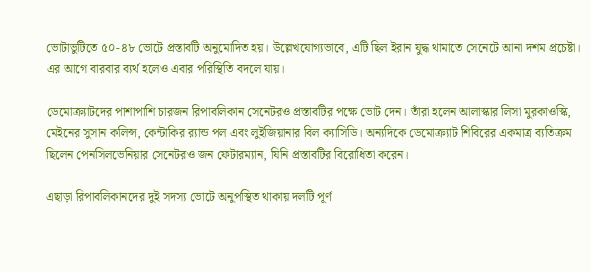ভোটাভুটিতে ৫০-৪৮ ভোটে প্রস্তাবটি অনুমোদিত হয়। উল্লেখযোগ্যভাবে, এটি ছিল ইরান যুদ্ধ থামাতে সেনেটে আনা দশম প্রচেষ্টা। এর আগে বারবার ব্যর্থ হলেও এবার পরিস্থিতি বদলে যায়।

ডেমোক্র্যাটদের পাশাপাশি চারজন রিপাবলিকান সেনেটরও প্রস্তাবটির পক্ষে ভোট দেন। তাঁরা হলেন আলাস্কার লিসা মুরকাওস্কি, মেইনের সুসান কলিন্স, কেন্টাকির র‍্যান্ড পল এবং লুইজিয়ানার বিল ক্যাসিডি। অন্যদিকে ডেমোক্র্যাট শিবিরের একমাত্র ব্যতিক্রম ছিলেন পেনসিলভেনিয়ার সেনেটরও জন ফেটারম্যান, যিনি প্রস্তাবটির বিরোধিতা করেন।

এছাড়া রিপাবলিকানদের দুই সদস্য ভোটে অনুপস্থিত থাকায় দলটি পূর্ণ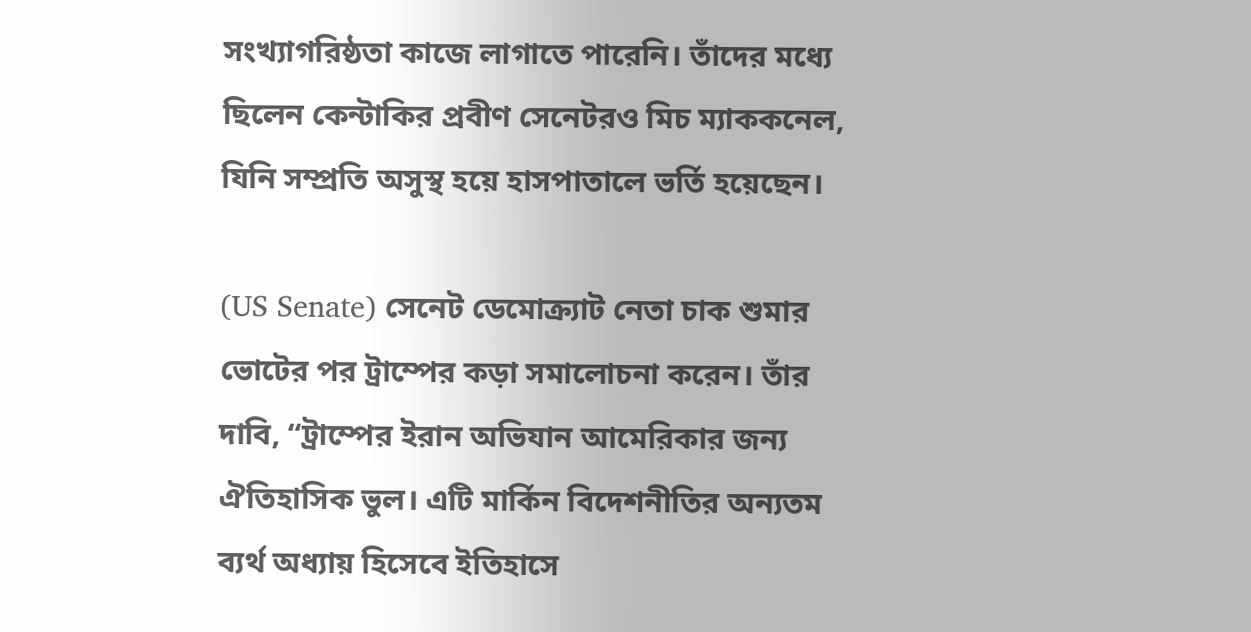সংখ্যাগরিষ্ঠতা কাজে লাগাতে পারেনি। তাঁদের মধ্যে ছিলেন কেন্টাকির প্রবীণ সেনেটরও মিচ ম্যাককনেল, যিনি সম্প্রতি অসুস্থ হয়ে হাসপাতালে ভর্তি হয়েছেন।

(US Senate) সেনেট ডেমোক্র্যাট নেতা চাক শুমার ভোটের পর ট্রাম্পের কড়া সমালোচনা করেন। তাঁর দাবি, “ট্রাম্পের ইরান অভিযান আমেরিকার জন্য ঐতিহাসিক ভুল। এটি মার্কিন বিদেশনীতির অন্যতম ব্যর্থ অধ্যায় হিসেবে ইতিহাসে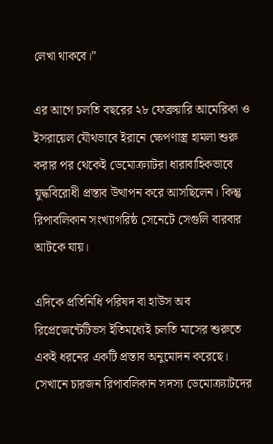লেখা থাকবে।”

এর আগে চলতি বছরের ২৮ ফেব্রুয়ারি আমেরিকা ও ইসরায়েল যৌথভাবে ইরানে ক্ষেপণাস্ত্র হামলা শুরু করার পর থেকেই ডেমোক্র্যাটরা ধারাবাহিকভাবে যুদ্ধবিরোধী প্রস্তাব উত্থাপন করে আসছিলেন। কিন্তু রিপাবলিকান সংখ্যাগরিষ্ঠ সেনেটে সেগুলি বারবার আটকে যায়।

এদিকে প্রতিনিধি পরিষদ বা হাউস অব রিপ্রেজেন্টেটিভস ইতিমধ্যেই চলতি মাসের শুরুতে একই ধরনের একটি প্রস্তাব অনুমোদন করেছে। সেখানে চারজন রিপাবলিকান সদস্য ডেমোক্র্যাটদের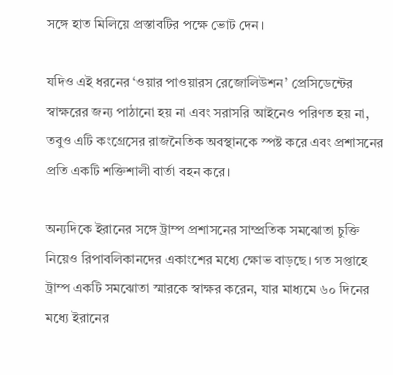সঙ্গে হাত মিলিয়ে প্রস্তাবটির পক্ষে ভোট দেন।

যদিও এই ধরনের ‘ওয়ার পাওয়ারস রেজোলিউশন’ প্রেসিডেন্টের স্বাক্ষরের জন্য পাঠানো হয় না এবং সরাসরি আইনেও পরিণত হয় না, তবুও এটি কংগ্রেসের রাজনৈতিক অবস্থানকে স্পষ্ট করে এবং প্রশাসনের প্রতি একটি শক্তিশালী বার্তা বহন করে।

অন্যদিকে ইরানের সঙ্গে ট্রাম্প প্রশাসনের সাম্প্রতিক সমঝোতা চুক্তি নিয়েও রিপাবলিকানদের একাংশের মধ্যে ক্ষোভ বাড়ছে। গত সপ্তাহে ট্রাম্প একটি সমঝোতা স্মারকে স্বাক্ষর করেন, যার মাধ্যমে ৬০ দিনের মধ্যে ইরানের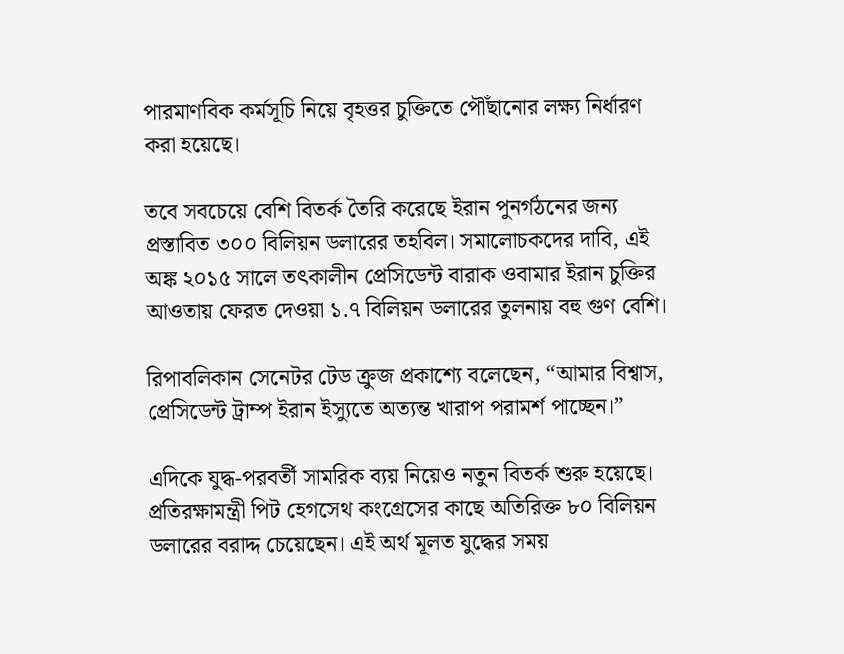পারমাণবিক কর্মসূচি নিয়ে বৃহত্তর চুক্তিতে পৌঁছানোর লক্ষ্য নির্ধারণ করা হয়েছে।

তবে সবচেয়ে বেশি বিতর্ক তৈরি করেছে ইরান পুনর্গঠনের জন্য প্রস্তাবিত ৩০০ বিলিয়ন ডলারের তহবিল। সমালোচকদের দাবি, এই অঙ্ক ২০১৫ সালে তৎকালীন প্রেসিডেন্ট বারাক ওবামার ইরান চুক্তির আওতায় ফেরত দেওয়া ১.৭ বিলিয়ন ডলারের তুলনায় বহু গুণ বেশি।

রিপাবলিকান সেনেটর টেড ক্রুজ প্রকাশ্যে বলেছেন, “আমার বিশ্বাস, প্রেসিডেন্ট ট্রাম্প ইরান ইস্যুতে অত্যন্ত খারাপ পরামর্শ পাচ্ছেন।”

এদিকে যুদ্ধ-পরবর্তী সামরিক ব্যয় নিয়েও নতুন বিতর্ক শুরু হয়েছে। প্রতিরক্ষামন্ত্রী পিট হেগসেথ কংগ্রেসের কাছে অতিরিক্ত ৮০ বিলিয়ন ডলারের বরাদ্দ চেয়েছেন। এই অর্থ মূলত যুদ্ধের সময়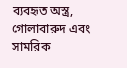ব্যবহৃত অস্ত্র, গোলাবারুদ এবং সামরিক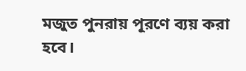মজুত পুনরায় পূরণে ব্যয় করা হবে।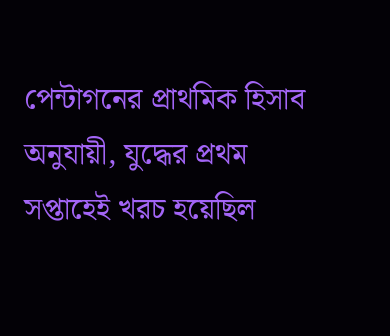পেন্টাগনের প্রাথমিক হিসাব অনুযায়ী, যুদ্ধের প্রথম সপ্তাহেই খরচ হয়েছিল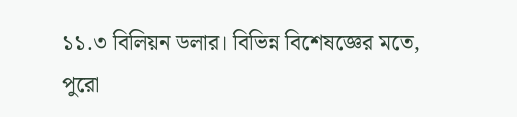১১.৩ বিলিয়ন ডলার। বিভিন্ন বিশেষজ্ঞের মতে, পুরো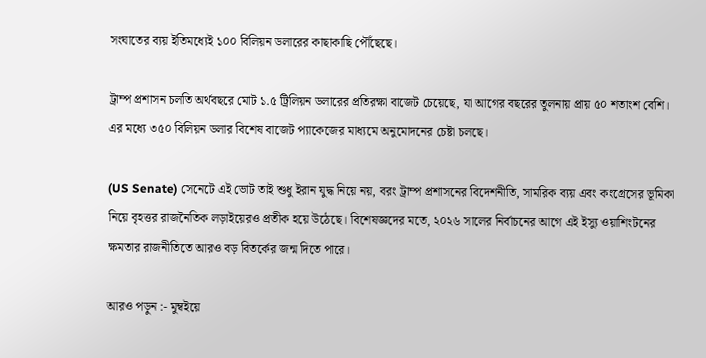সংঘাতের ব্যয় ইতিমধ্যেই ১০০ বিলিয়ন ডলারের কাছাকাছি পৌঁছেছে।

ট্রাম্প প্রশাসন চলতি অর্থবছরে মোট ১.৫ ট্রিলিয়ন ডলারের প্রতিরক্ষা বাজেট চেয়েছে, যা আগের বছরের তুলনায় প্রায় ৫০ শতাংশ বেশি। এর মধ্যে ৩৫০ বিলিয়ন ডলার বিশেষ বাজেট প্যাকেজের মাধ্যমে অনুমোদনের চেষ্টা চলছে।

(US Senate) সেনেটে এই ভোট তাই শুধু ইরান যুদ্ধ নিয়ে নয়, বরং ট্রাম্প প্রশাসনের বিদেশনীতি, সামরিক ব্যয় এবং কংগ্রেসের ভূমিকা নিয়ে বৃহত্তর রাজনৈতিক লড়াইয়েরও প্রতীক হয়ে উঠেছে। বিশেষজ্ঞদের মতে, ২০২৬ সালের নির্বাচনের আগে এই ইস্যু ওয়াশিংটনের ক্ষমতার রাজনীতিতে আরও বড় বিতর্কের জন্ম দিতে পারে।

আরও পড়ুন :- মুম্বইয়ে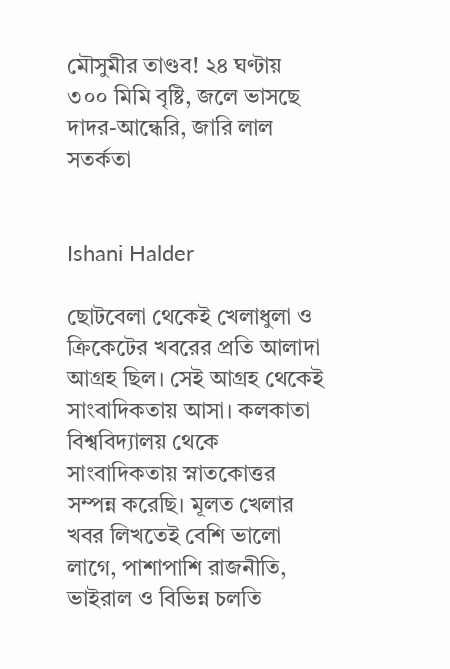মৌসুমীর তাণ্ডব! ২৪ ঘণ্টায় ৩০০ মিমি বৃষ্টি, জলে ভাসছে দাদর-আন্ধেরি, জারি লাল সতর্কতা


Ishani Halder

ছোটবেলা থেকেই খেলাধুলা ও ক্রিকেটের খবরের প্রতি আলাদা আগ্রহ ছিল। সেই আগ্রহ থেকেই সাংবাদিকতায় আসা। কলকাতা বিশ্ববিদ্যালয় থেকে সাংবাদিকতায় স্নাতকোত্তর সম্পন্ন করেছি। মূলত খেলার খবর লিখতেই বেশি ভালো লাগে, পাশাপাশি রাজনীতি, ভাইরাল ও বিভিন্ন চলতি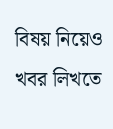বিষয় নিয়েও খবর লিখতে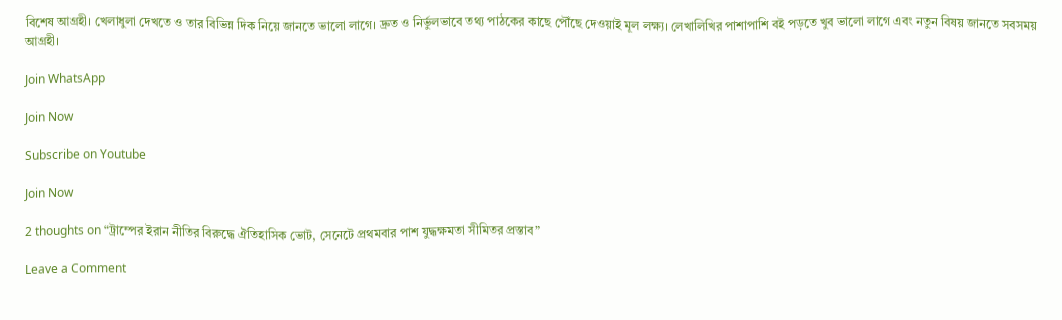বিশেষ আগ্রহী। খেলাধুলা দেখতে ও তার বিভিন্ন দিক নিয়ে জানতে ভালো লাগে। দ্রুত ও নির্ভুলভাবে তথ্য পাঠকের কাছে পৌঁছে দেওয়াই মূল লক্ষ্য। লেখালিখির পাশাপাশি বই পড়তে খুব ভালো লাগে এবং নতুন বিষয় জানতে সবসময় আগ্রহী।

Join WhatsApp

Join Now

Subscribe on Youtube

Join Now

2 thoughts on “ট্রাম্পের ইরান নীতির বিরুদ্ধে ঐতিহাসিক ভোট, সেনেটে প্রথমবার পাশ যুদ্ধক্ষমতা সীমিতর প্রস্তাব”

Leave a Comment